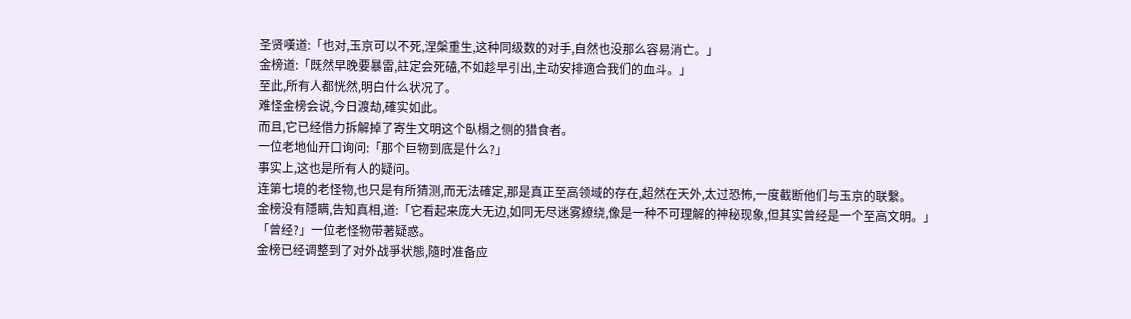圣贤嘆道:「也对,玉京可以不死,涅槃重生,这种同级数的对手,自然也没那么容易消亡。」
金榜道:「既然早晚要暴雷,註定会死磕,不如趁早引出,主动安排適合我们的血斗。」
至此,所有人都恍然,明白什么状况了。
难怪金榜会说,今日渡劫,確实如此。
而且,它已经借力拆解掉了寄生文明这个臥榻之侧的猎食者。
一位老地仙开口询问:「那个巨物到底是什么?」
事实上,这也是所有人的疑问。
连第七境的老怪物,也只是有所猜测,而无法確定,那是真正至高领域的存在,超然在天外,太过恐怖,一度截断他们与玉京的联繫。
金榜没有隱瞒,告知真相,道:「它看起来庞大无边,如同无尽迷雾繚绕,像是一种不可理解的神秘现象,但其实曾经是一个至高文明。」
「曾经?」一位老怪物带著疑惑。
金榜已经调整到了对外战爭状態,隨时准备应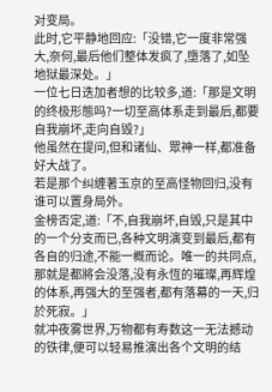对变局。
此时,它平静地回应:「没错,它一度非常强大,奈何,最后他们整体发疯了,墮落了,如坠地狱最深处。」
一位七日迭加者想的比较多,道:「那是文明的终极形態吗?一切至高体系走到最后,都要自我崩坏,走向自毁?」
他虽然在提问,但和诸仙、眾神一样,都准备好大战了。
若是那个纠缠著玉京的至高怪物回归,没有谁可以置身局外。
金榜否定,道:「不,自我崩坏,自毁,只是其中的一个分支而已,各种文明演变到最后,都有各自的归途,不能一概而论。唯一的共同点,那就是都將会没落,没有永恆的璀璨,再辉煌的体系,再强大的至强者,都有落幕的一天,归於死寂。」
就冲夜雾世界,万物都有寿数这一无法撼动的铁律,便可以轻易推演出各个文明的结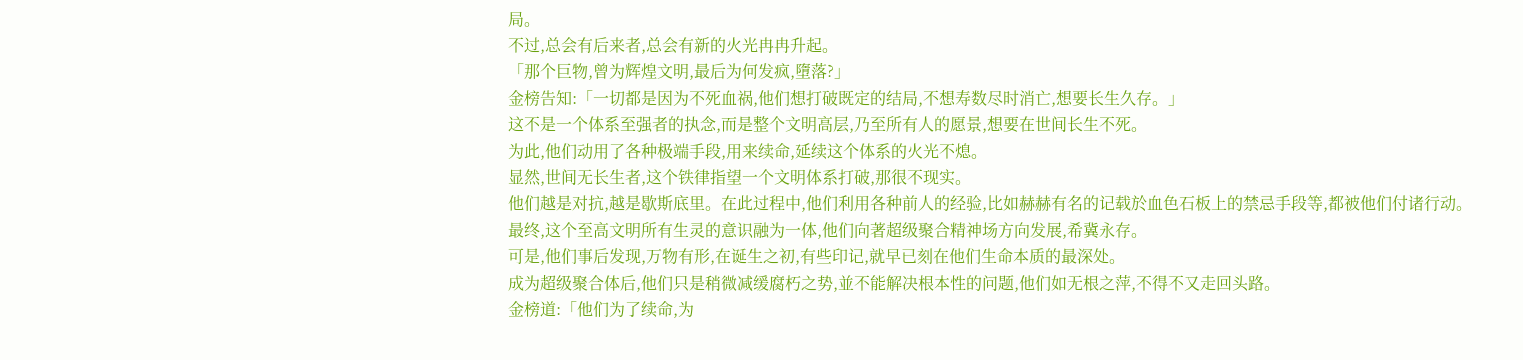局。
不过,总会有后来者,总会有新的火光冉冉升起。
「那个巨物,曾为辉煌文明,最后为何发疯,墮落?」
金榜告知:「一切都是因为不死血祸,他们想打破既定的结局,不想寿数尽时消亡,想要长生久存。」
这不是一个体系至强者的执念,而是整个文明高层,乃至所有人的愿景,想要在世间长生不死。
为此,他们动用了各种极端手段,用来续命,延续这个体系的火光不熄。
显然,世间无长生者,这个铁律指望一个文明体系打破,那很不现实。
他们越是对抗,越是歇斯底里。在此过程中,他们利用各种前人的经验,比如赫赫有名的记载於血色石板上的禁忌手段等,都被他们付诸行动。
最终,这个至高文明所有生灵的意识融为一体,他们向著超级聚合精神场方向发展,希冀永存。
可是,他们事后发现,万物有形,在诞生之初,有些印记,就早已刻在他们生命本质的最深处。
成为超级聚合体后,他们只是稍微减缓腐朽之势,並不能解决根本性的问题,他们如无根之萍,不得不又走回头路。
金榜道:「他们为了续命,为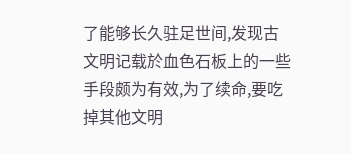了能够长久驻足世间,发现古文明记载於血色石板上的一些手段颇为有效,为了续命,要吃掉其他文明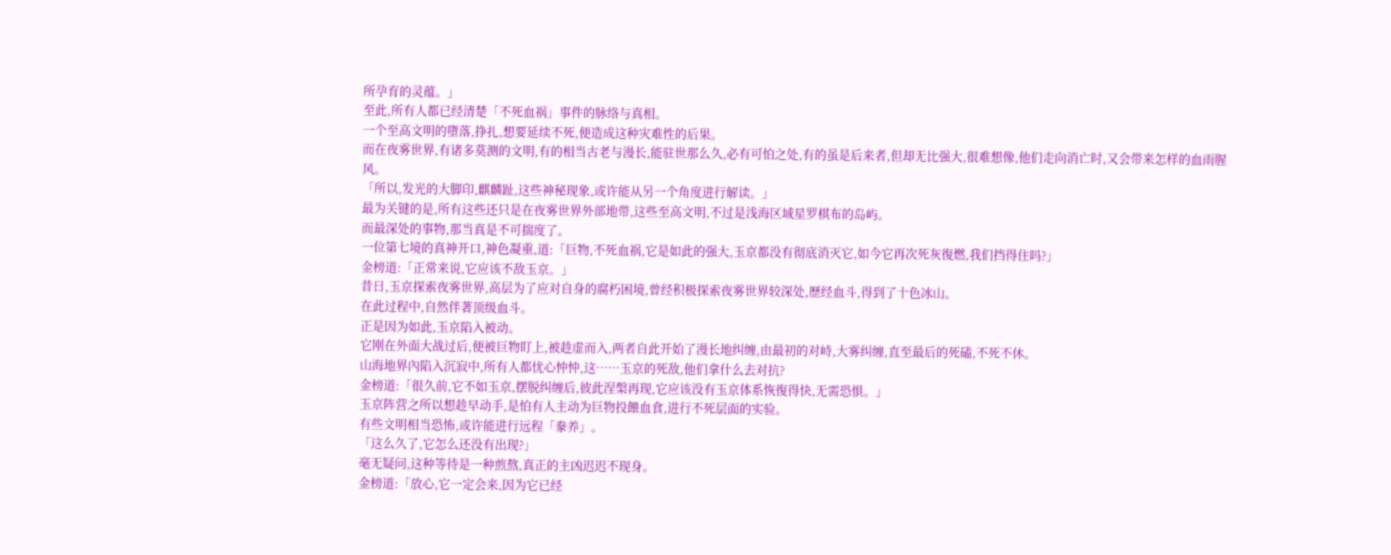所孕育的灵蕴。」
至此,所有人都已经清楚「不死血祸」事件的脉络与真相。
一个至高文明的墮落,挣扎,想要延续不死,便造成这种灾难性的后果。
而在夜雾世界,有诸多莫测的文明,有的相当古老与漫长,能驻世那么久,必有可怕之处,有的虽是后来者,但却无比强大,很难想像,他们走向消亡时,又会带来怎样的血雨腥风。
「所以,发光的大脚印,麒麟趾,这些神秘现象,或许能从另一个角度进行解读。」
最为关键的是,所有这些还只是在夜雾世界外部地带,这些至高文明,不过是浅海区域星罗棋布的岛屿。
而最深处的事物,那当真是不可揣度了。
一位第七境的真神开口,神色凝重,道:「巨物,不死血祸,它是如此的强大,玉京都没有彻底消灭它,如今它再次死灰復燃,我们挡得住吗?」
金榜道:「正常来说,它应该不敌玉京。」
昔日,玉京探索夜雾世界,高层为了应对自身的腐朽困境,曾经积极探索夜雾世界较深处,歷经血斗,得到了十色冰山。
在此过程中,自然伴著顶级血斗。
正是因为如此,玉京陷入被动。
它刚在外面大战过后,便被巨物盯上,被趁虚而入,两者自此开始了漫长地纠缠,由最初的对峙,大雾纠缠,直至最后的死磕,不死不休。
山海地界內陷入沉寂中,所有人都忧心忡忡,这……玉京的死敌,他们拿什么去对抗?
金榜道:「很久前,它不如玉京,摆脱纠缠后,彼此涅槃再现,它应该没有玉京体系恢復得快,无需恐惧。」
玉京阵营之所以想趁早动手,是怕有人主动为巨物投餵血食,进行不死层面的实验。
有些文明相当恐怖,或许能进行远程「豢养」。
「这么久了,它怎么还没有出现?」
毫无疑问,这种等待是一种煎熬,真正的主凶迟迟不现身。
金榜道:「放心,它一定会来,因为它已经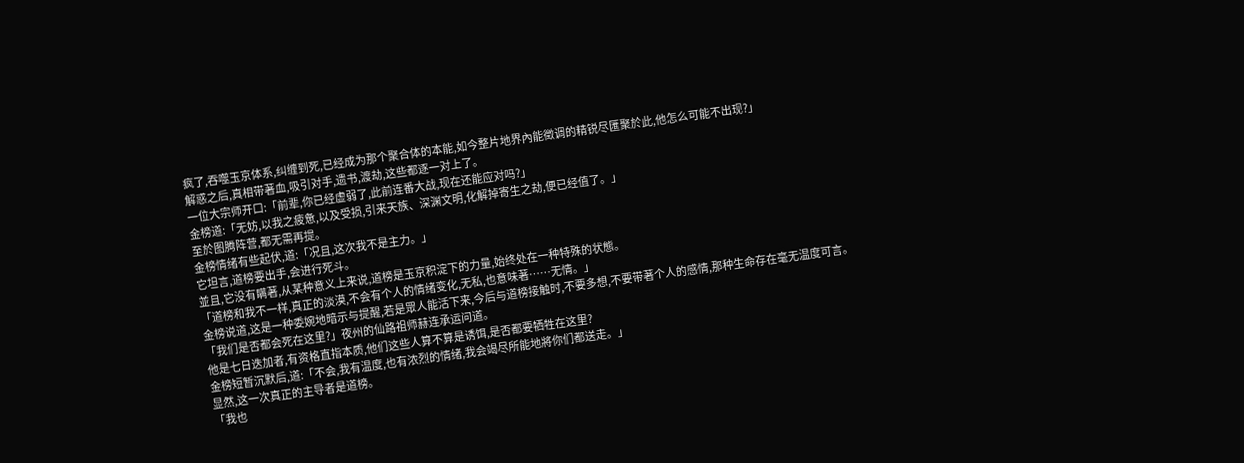疯了,吞噬玉京体系,纠缠到死,已经成为那个聚合体的本能,如今整片地界內能徵调的精锐尽匯聚於此,他怎么可能不出现?」
解惑之后,真相带著血,吸引对手,遗书,渡劫,这些都逐一对上了。
一位大宗师开口:「前辈,你已经虚弱了,此前连番大战,现在还能应对吗?」
金榜道:「无妨,以我之疲惫,以及受损,引来天族、深渊文明,化解掉寄生之劫,便已经值了。」
至於图腾阵营,都无需再提。
金榜情绪有些起伏,道:「况且,这次我不是主力。」
它坦言,道榜要出手,会进行死斗。
並且,它没有瞒著,从某种意义上来说,道榜是玉京积淀下的力量,始终处在一种特殊的状態。
「道榜和我不一样,真正的淡漠,不会有个人的情绪变化,无私,也意味著……无情。」
金榜说道,这是一种委婉地暗示与提醒,若是眾人能活下来,今后与道榜接触时,不要多想,不要带著个人的感情,那种生命存在毫无温度可言。
「我们是否都会死在这里?」夜州的仙路祖师赫连承运问道。
他是七日迭加者,有资格直指本质,他们这些人算不算是诱饵,是否都要牺牲在这里?
金榜短暂沉默后,道:「不会,我有温度,也有浓烈的情绪,我会竭尽所能地將你们都送走。」
显然,这一次真正的主导者是道榜。
「我也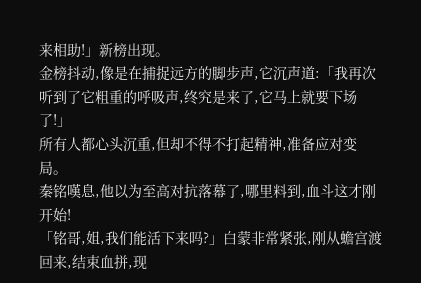来相助!」新榜出现。
金榜抖动,像是在捕捉远方的脚步声,它沉声道:「我再次听到了它粗重的呼吸声,终究是来了,它马上就要下场了!」
所有人都心头沉重,但却不得不打起精神,准备应对变局。
秦铭嘆息,他以为至高对抗落幕了,哪里料到,血斗这才刚开始!
「铭哥,姐,我们能活下来吗?」白蒙非常紧张,刚从蟾宫渡回来,结束血拼,现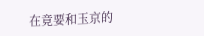在竟要和玉京的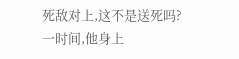死敌对上,这不是送死吗?
一时间,他身上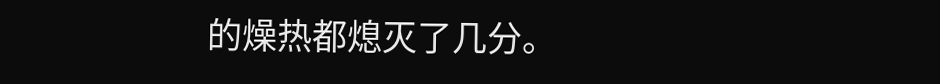的燥热都熄灭了几分。